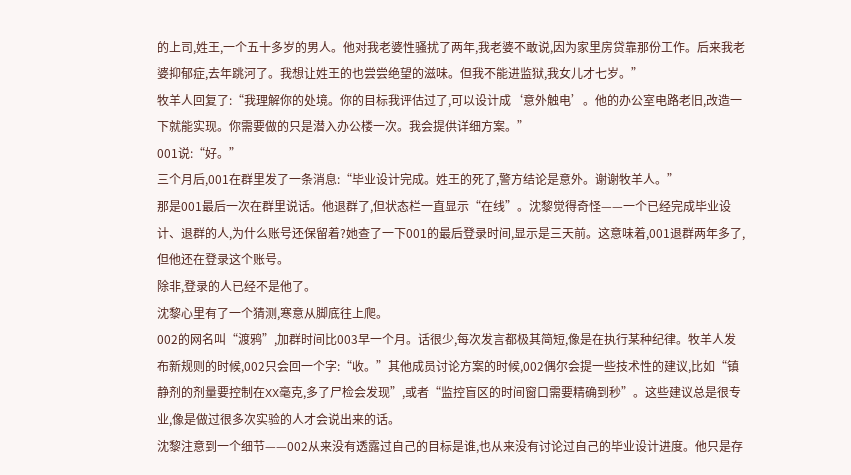的上司,姓王,一个五十多岁的男人。他对我老婆性骚扰了两年,我老婆不敢说,因为家里房贷靠那份工作。后来我老婆抑郁症,去年跳河了。我想让姓王的也尝尝绝望的滋味。但我不能进监狱,我女儿才七岁。”
牧羊人回复了:“我理解你的处境。你的目标我评估过了,可以设计成‘意外触电’。他的办公室电路老旧,改造一下就能实现。你需要做的只是潜入办公楼一次。我会提供详细方案。”
001说:“好。”
三个月后,001在群里发了一条消息:“毕业设计完成。姓王的死了,警方结论是意外。谢谢牧羊人。”
那是001最后一次在群里说话。他退群了,但状态栏一直显示“在线”。沈黎觉得奇怪——一个已经完成毕业设计、退群的人,为什么账号还保留着?她查了一下001的最后登录时间,显示是三天前。这意味着,001退群两年多了,但他还在登录这个账号。
除非,登录的人已经不是他了。
沈黎心里有了一个猜测,寒意从脚底往上爬。
002的网名叫“渡鸦”,加群时间比003早一个月。话很少,每次发言都极其简短,像是在执行某种纪律。牧羊人发布新规则的时候,002只会回一个字:“收。”其他成员讨论方案的时候,002偶尔会提一些技术性的建议,比如“镇静剂的剂量要控制在XX毫克,多了尸检会发现”,或者“监控盲区的时间窗口需要精确到秒”。这些建议总是很专业,像是做过很多次实验的人才会说出来的话。
沈黎注意到一个细节——002从来没有透露过自己的目标是谁,也从来没有讨论过自己的毕业设计进度。他只是存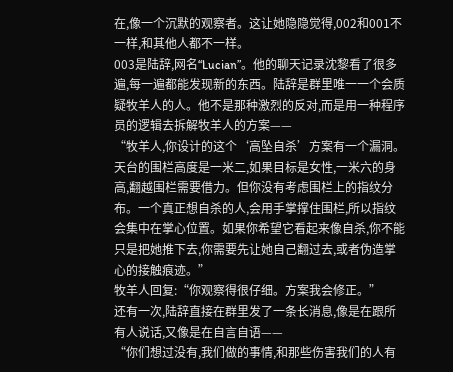在,像一个沉默的观察者。这让她隐隐觉得,002和001不一样,和其他人都不一样。
003是陆辞,网名“Lucian”。他的聊天记录沈黎看了很多遍,每一遍都能发现新的东西。陆辞是群里唯一一个会质疑牧羊人的人。他不是那种激烈的反对,而是用一种程序员的逻辑去拆解牧羊人的方案——
“牧羊人,你设计的这个‘高坠自杀’方案有一个漏洞。天台的围栏高度是一米二,如果目标是女性,一米六的身高,翻越围栏需要借力。但你没有考虑围栏上的指纹分布。一个真正想自杀的人,会用手掌撑住围栏,所以指纹会集中在掌心位置。如果你希望它看起来像自杀,你不能只是把她推下去,你需要先让她自己翻过去,或者伪造掌心的接触痕迹。”
牧羊人回复:“你观察得很仔细。方案我会修正。”
还有一次,陆辞直接在群里发了一条长消息,像是在跟所有人说话,又像是在自言自语——
“你们想过没有,我们做的事情,和那些伤害我们的人有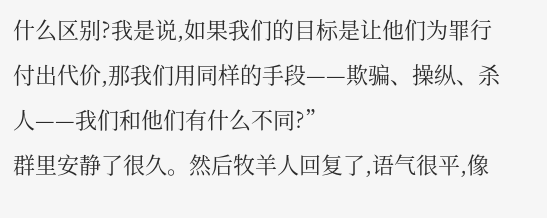什么区别?我是说,如果我们的目标是让他们为罪行付出代价,那我们用同样的手段——欺骗、操纵、杀人——我们和他们有什么不同?”
群里安静了很久。然后牧羊人回复了,语气很平,像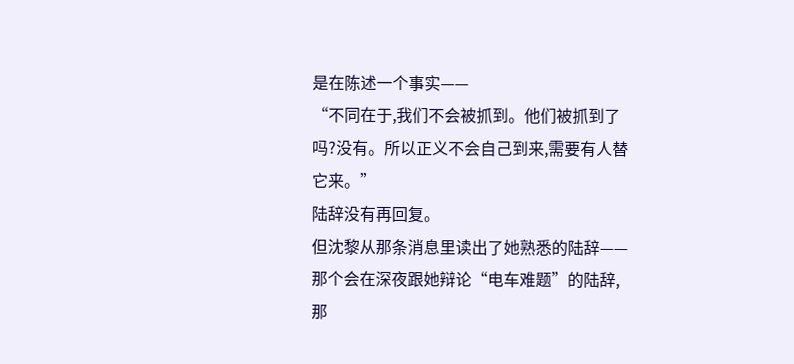是在陈述一个事实——
“不同在于,我们不会被抓到。他们被抓到了吗?没有。所以正义不会自己到来,需要有人替它来。”
陆辞没有再回复。
但沈黎从那条消息里读出了她熟悉的陆辞——那个会在深夜跟她辩论“电车难题”的陆辞,那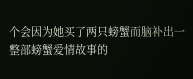个会因为她买了两只螃蟹而脑补出一整部螃蟹爱情故事的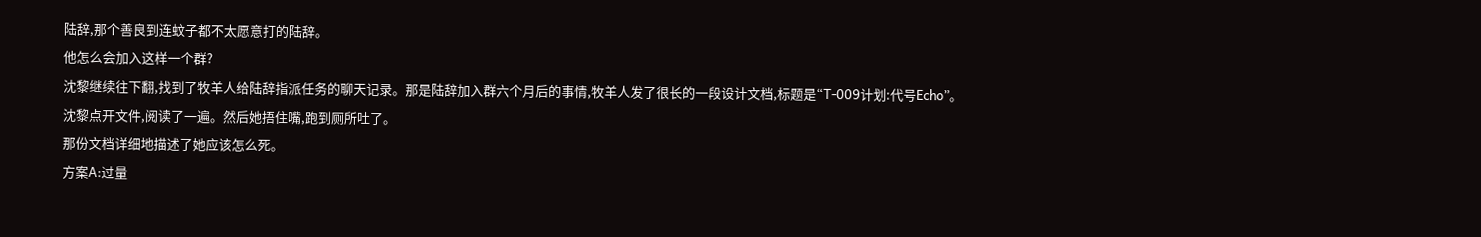陆辞,那个善良到连蚊子都不太愿意打的陆辞。
他怎么会加入这样一个群?
沈黎继续往下翻,找到了牧羊人给陆辞指派任务的聊天记录。那是陆辞加入群六个月后的事情,牧羊人发了很长的一段设计文档,标题是“T-009计划:代号Echo”。
沈黎点开文件,阅读了一遍。然后她捂住嘴,跑到厕所吐了。
那份文档详细地描述了她应该怎么死。
方案A:过量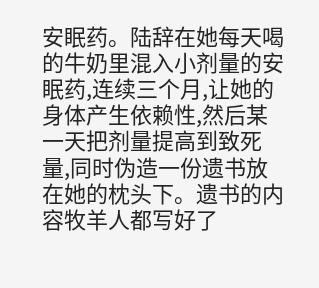安眠药。陆辞在她每天喝的牛奶里混入小剂量的安眠药,连续三个月,让她的身体产生依赖性,然后某一天把剂量提高到致死量,同时伪造一份遗书放在她的枕头下。遗书的内容牧羊人都写好了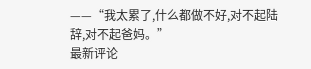——“我太累了,什么都做不好,对不起陆辞,对不起爸妈。”
最新评论